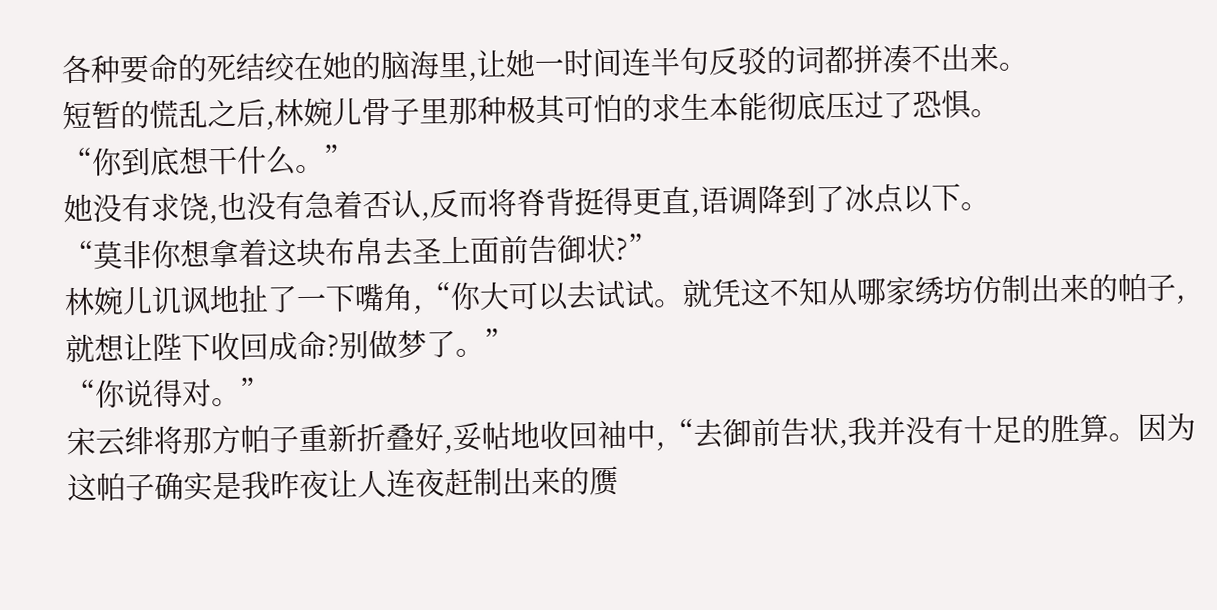各种要命的死结绞在她的脑海里,让她一时间连半句反驳的词都拼凑不出来。
短暂的慌乱之后,林婉儿骨子里那种极其可怕的求生本能彻底压过了恐惧。
“你到底想干什么。”
她没有求饶,也没有急着否认,反而将脊背挺得更直,语调降到了冰点以下。
“莫非你想拿着这块布帛去圣上面前告御状?”
林婉儿讥讽地扯了一下嘴角,“你大可以去试试。就凭这不知从哪家绣坊仿制出来的帕子,就想让陛下收回成命?别做梦了。”
“你说得对。”
宋云绯将那方帕子重新折叠好,妥帖地收回袖中,“去御前告状,我并没有十足的胜算。因为这帕子确实是我昨夜让人连夜赶制出来的赝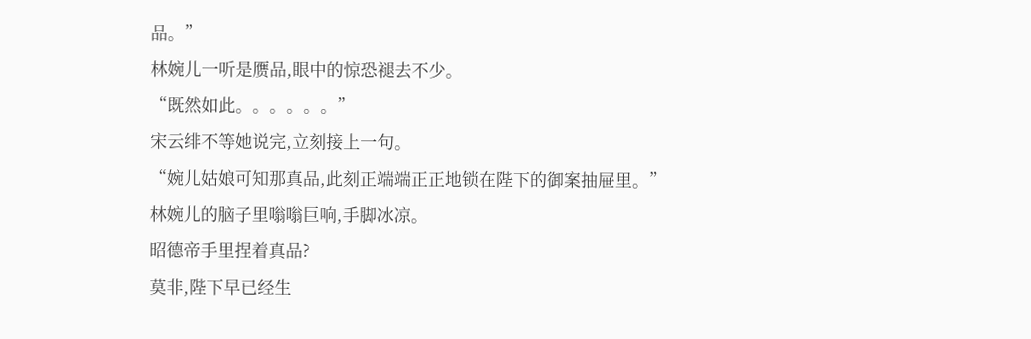品。”
林婉儿一听是赝品,眼中的惊恐褪去不少。
“既然如此。。。。。。”
宋云绯不等她说完,立刻接上一句。
“婉儿姑娘可知那真品,此刻正端端正正地锁在陛下的御案抽屉里。”
林婉儿的脑子里嗡嗡巨响,手脚冰凉。
昭德帝手里捏着真品?
莫非,陛下早已经生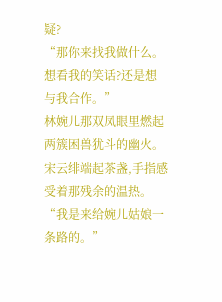疑?
“那你来找我做什么。想看我的笑话?还是想与我合作。”
林婉儿那双凤眼里燃起两簇困兽犹斗的幽火。
宋云绯端起茶盏,手指感受着那残余的温热。
“我是来给婉儿姑娘一条路的。”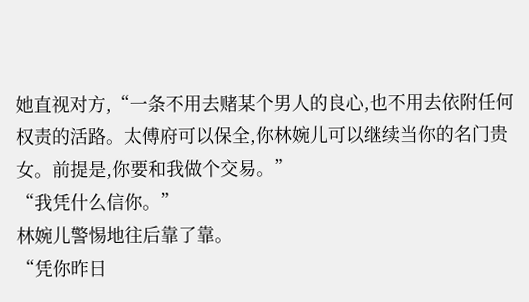她直视对方,“一条不用去赌某个男人的良心,也不用去依附任何权责的活路。太傅府可以保全,你林婉儿可以继续当你的名门贵女。前提是,你要和我做个交易。”
“我凭什么信你。”
林婉儿警惕地往后靠了靠。
“凭你昨日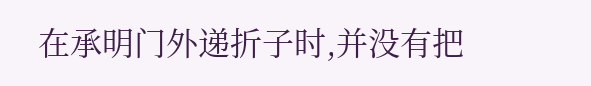在承明门外递折子时,并没有把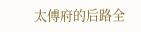太傅府的后路全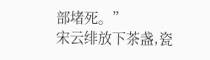部堵死。”
宋云绯放下茶盏,瓷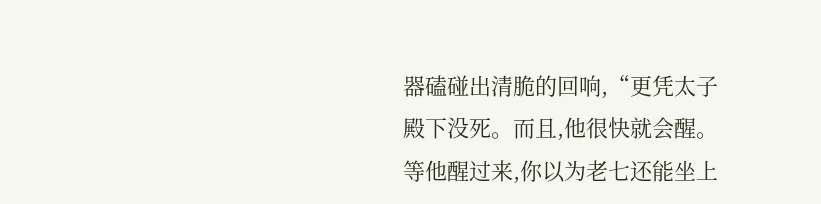器磕碰出清脆的回响,“更凭太子殿下没死。而且,他很快就会醒。等他醒过来,你以为老七还能坐上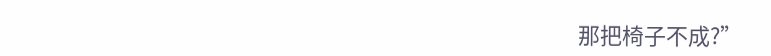那把椅子不成?”